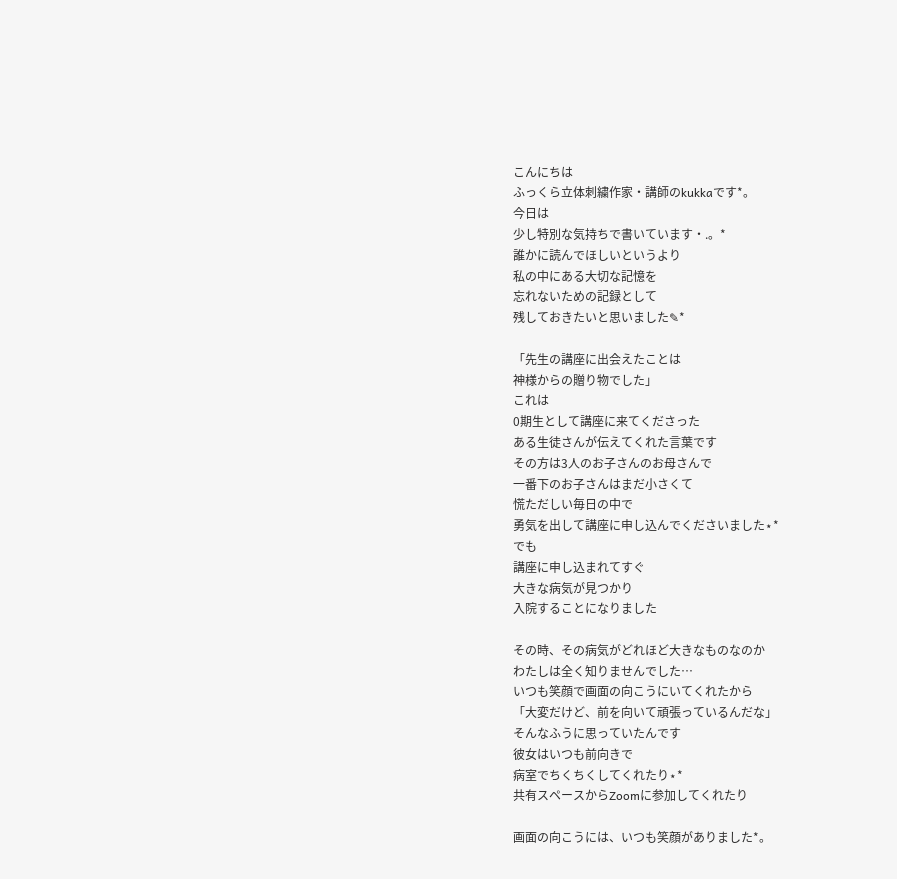こんにちは
ふっくら立体刺繍作家・講師のkukkaです*。
今日は
少し特別な気持ちで書いています・.。*
誰かに読んでほしいというより
私の中にある大切な記憶を
忘れないための記録として
残しておきたいと思いました✎*

「先生の講座に出会えたことは
神様からの贈り物でした」
これは
0期生として講座に来てくださった
ある生徒さんが伝えてくれた言葉です
その方は3人のお子さんのお母さんで
一番下のお子さんはまだ小さくて
慌ただしい毎日の中で
勇気を出して講座に申し込んでくださいました⋆*
でも
講座に申し込まれてすぐ
大きな病気が見つかり
入院することになりました

その時、その病気がどれほど大きなものなのか
わたしは全く知りませんでした…
いつも笑顔で画面の向こうにいてくれたから
「大変だけど、前を向いて頑張っているんだな」
そんなふうに思っていたんです
彼女はいつも前向きで
病室でちくちくしてくれたり⋆*
共有スペースからZoomに参加してくれたり

画面の向こうには、いつも笑顔がありました*。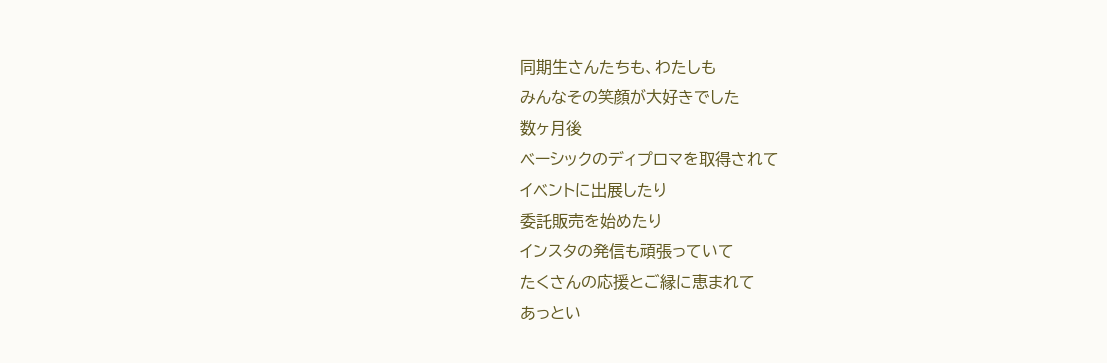同期生さんたちも、わたしも
みんなその笑顔が大好きでした
数ヶ月後
ベーシックのディプロマを取得されて
イベントに出展したり
委託販売を始めたり
インスタの発信も頑張っていて
たくさんの応援とご縁に恵まれて
あっとい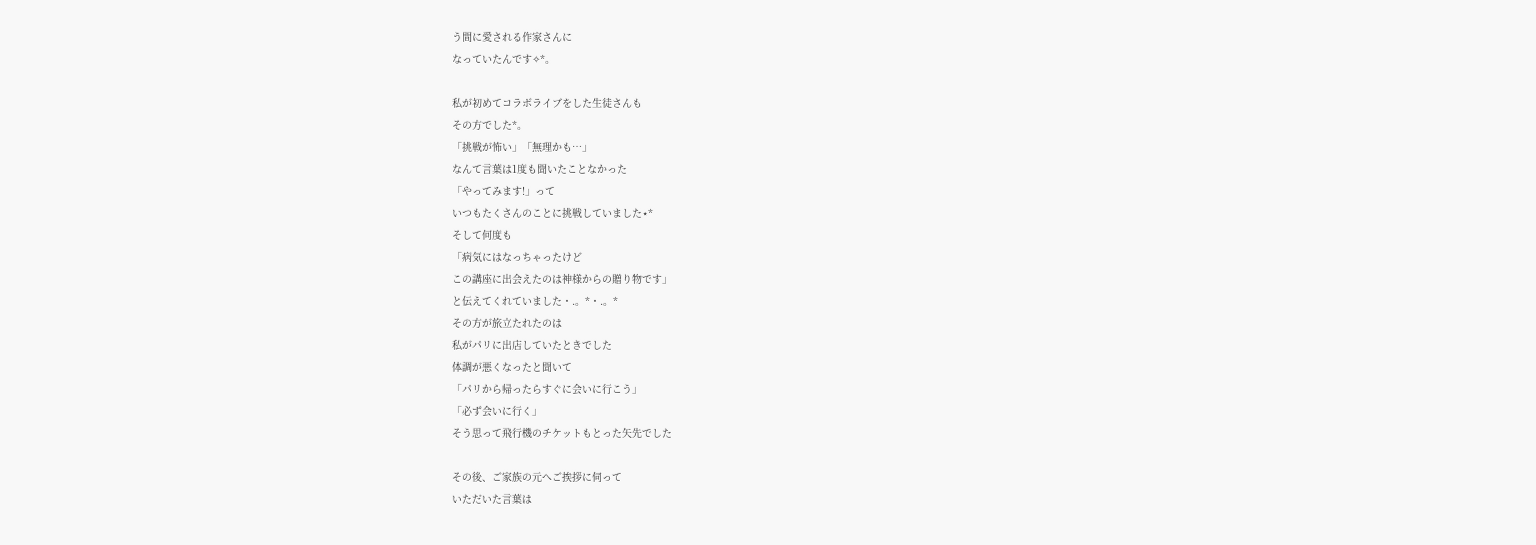う間に愛される作家さんに
なっていたんです✧*。

私が初めてコラボライブをした生徒さんも
その方でした*。
「挑戦が怖い」「無理かも…」
なんて言葉は1度も聞いたことなかった
「やってみます!」って
いつもたくさんのことに挑戦していました⋆*
そして何度も
「病気にはなっちゃったけど
この講座に出会えたのは神様からの贈り物です」
と伝えてくれていました・.。*・.。*
その方が旅立たれたのは
私がパリに出店していたときでした
体調が悪くなったと聞いて
「パリから帰ったらすぐに会いに行こう」
「必ず会いに行く」
そう思って飛行機のチケットもとった矢先でした

その後、ご家族の元へご挨拶に伺って
いただいた言葉は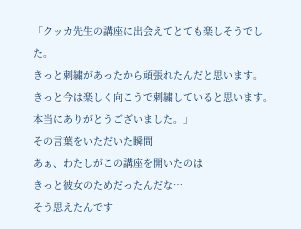「クッカ先生の講座に出会えてとても楽しそうでした。
きっと刺繍があったから頑張れたんだと思います。
きっと今は楽しく向こうで刺繍していると思います。
本当にありがとうございました。」
その言葉をいただいた瞬間
あぁ、わたしがこの講座を開いたのは
きっと彼女のためだったんだな…
そう思えたんです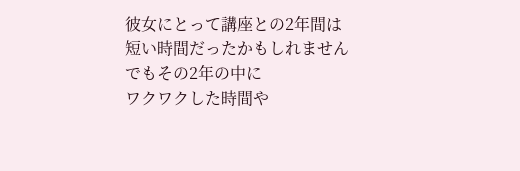彼女にとって講座との2年間は
短い時間だったかもしれません
でもその2年の中に
ワクワクした時間や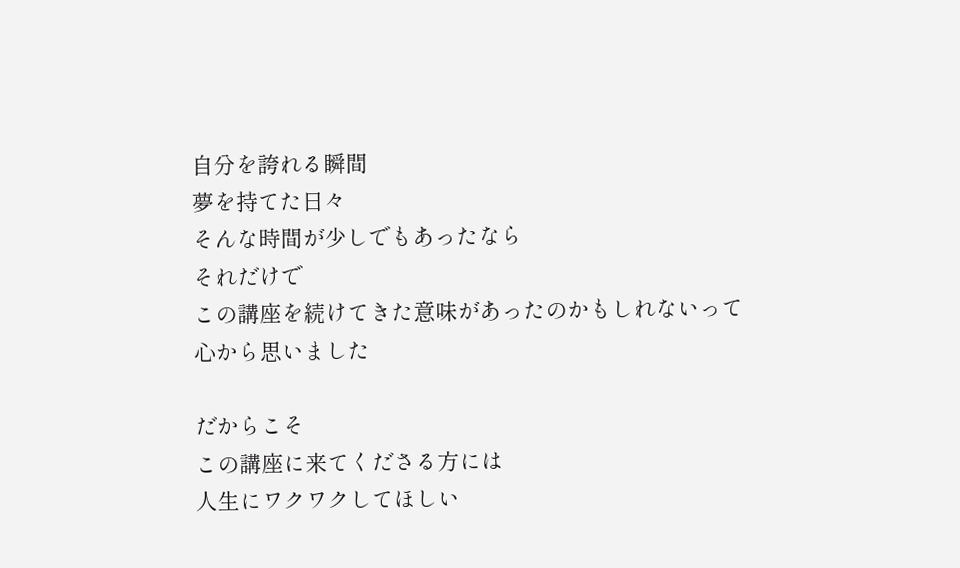自分を誇れる瞬間
夢を持てた日々
そんな時間が少しでもあったなら
それだけで
この講座を続けてきた意味があったのかもしれないって
心から思いました

だからこそ
この講座に来てくださる方には
人生にワクワクしてほしい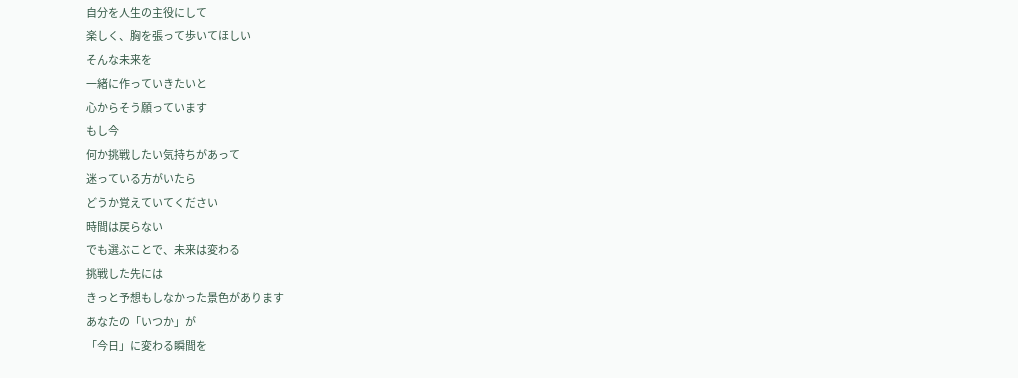自分を人生の主役にして
楽しく、胸を張って歩いてほしい
そんな未来を
一緒に作っていきたいと
心からそう願っています
もし今
何か挑戦したい気持ちがあって
迷っている方がいたら
どうか覚えていてください
時間は戻らない
でも選ぶことで、未来は変わる
挑戦した先には
きっと予想もしなかった景色があります
あなたの「いつか」が
「今日」に変わる瞬間を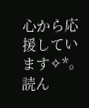心から応援しています✧*。
読ん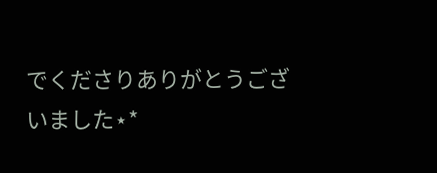でくださりありがとうございました⋆*